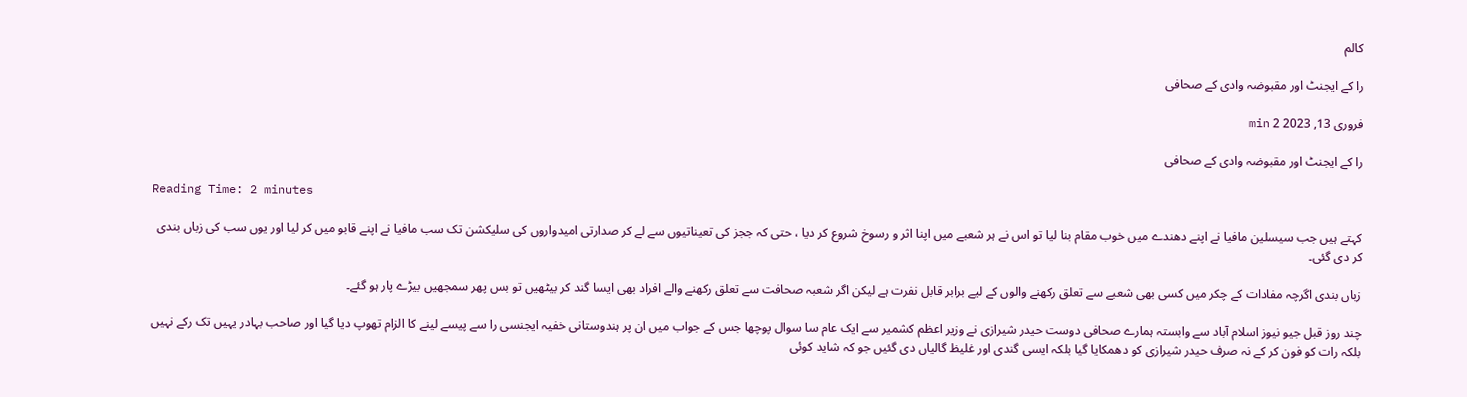کالم

را کے ایجنٹ اور مقبوضہ وادی کے صحافی

فروری 13, 2023 2 min

را کے ایجنٹ اور مقبوضہ وادی کے صحافی

Reading Time: 2 minutes

کہتے ہیں جب سیسلین مافیا نے اپنے دھندے میں خوب مقام بنا لیا تو اس نے ہر شعبے میں اپنا اثر و رسوخ شروع کر دیا ، حتی کہ ججز کی تعیناتیوں سے لے کر صدارتی امیدواروں کی سلیکشن تک سب مافیا نے اپنے قابو میں کر لیا اور یوں سب کی زباں بندی کر دی گئی۔

زباں بندی اگرچہ مفادات کے چکر میں کسی بھی شعبے سے تعلق رکھنے والوں کے لیے برابر قابل نفرت ہے لیکن اگر شعبہ صحافت سے تعلق رکھنے والے افراد بھی ایسا گند کر بیٹھیں تو بس پھر سمجھیں بیڑے پار ہو گئے۔

چند روز قبل جیو نیوز اسلام آباد سے وابستہ ہمارے صحافی دوست حیدر شیرازی نے وزیر اعظم کشمیر سے ایک عام سا سوال پوچھا جس کے جواب میں ان پر ہندوستانی خفیہ ایجنسی را سے پیسے لینے کا الزام تھوپ دیا گیا اور صاحب بہادر یہیں تک رکے نہیں بلکہ رات کو فون کر کے نہ صرف حیدر شیرازی کو دھمکایا گیا بلکہ ایسی گندی اور غلیظ گالیاں دی گئیں جو کہ شاید کوئی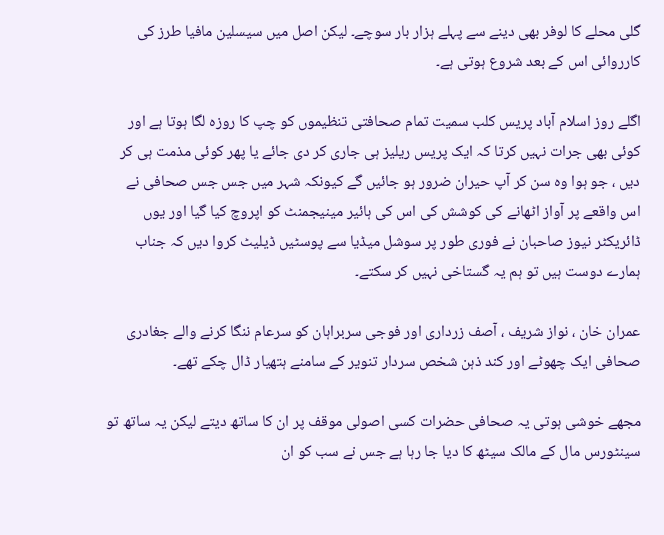گلی محلے کا لوفر بھی دینے سے پہلے ہزار بار سوچے۔ لیکن اصل میں سیسلین مافیا طرز کی کارروائی اس کے بعد شروع ہوتی ہے۔

اگلے روز اسلام آباد پریس کلب سمیت تمام صحافتی تنظیموں کو چپ کا روزہ لگا ہوتا ہے اور کوئی بھی جرات نہیں کرتا کہ ایک پریس ریلیز ہی جاری کر دی جائے یا پھر کوئی مذمت ہی کر دیں ، جو ہوا وہ سن کر آپ حیران ضرور ہو جائیں گے کیونکہ شہر میں جس جس صحافی نے اس واقعے پر آواز اٹھانے کی کوشش کی اس کی ہائیر مینیجمنٹ کو اپروچ کیا گیا اور یوں ڈائریکٹر نیوز صاحبان نے فوری طور پر سوشل میڈیا سے پوسٹیں ڈیلیٹ کروا دیں کہ جناب ہمارے دوست ہیں تو ہم یہ گستاخی نہیں کر سکتے۔

عمران خان ، نواز شریف ، آصف زرداری اور فوجی سربراہان کو سرعام ننگا کرنے والے جغادری صحافی ایک چھوٹے اور کند ذہن شخص سردار تنویر کے سامنے ہتھیار ڈال چکے تھے۔

مجھے خوشی ہوتی یہ صحافی حضرات کسی اصولی موقف پر ان کا ساتھ دیتے لیکن یہ ساتھ تو سینٹورس مال کے مالک سیٹھ کا دیا جا رہا ہے جس نے سب کو ان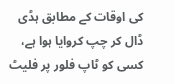کی اوقات کے مطابق ہڈی ڈال کر چپ کروایا ہوا ہے، کسی کو ٹاپ فلور پر فلیٹ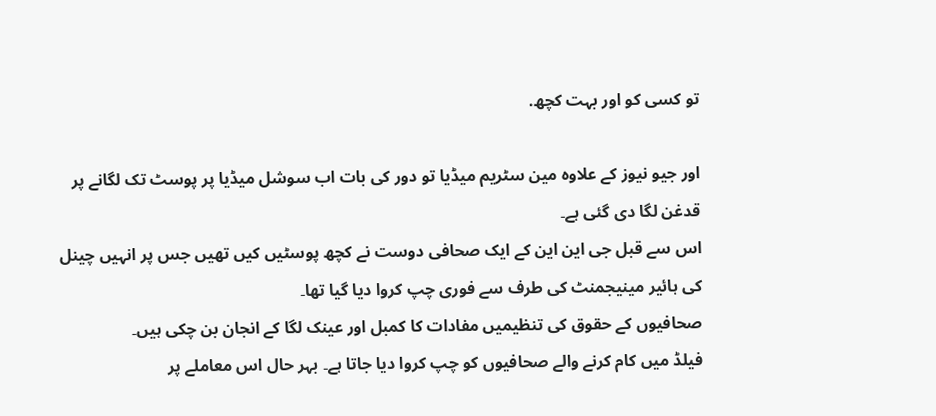تو کسی کو اور بہت کچھ.

اور جیو نیوز کے علاوہ مین سٹریم میڈیا تو دور کی بات اب سوشل میڈیا پر پوسٹ تک لگانے پر قدغن لگا دی گئی ہے۔
اس سے قبل جی این این کے ایک صحافی دوست نے کچھ پوسٹیں کیں تھیں جس پر انہیں چینل کی ہائیر مینیجمنٹ کی طرف سے فوری چپ کروا دیا گیا تھا۔
صحافیوں کے حقوق کی تنظیمیں مفادات کا کمبل اور عینک لگا کے انجان بن چکی ہیں۔
فیلڈ میں کام کرنے والے صحافیوں کو چپ کروا دیا جاتا ہے۔ بہر حال اس معاملے پر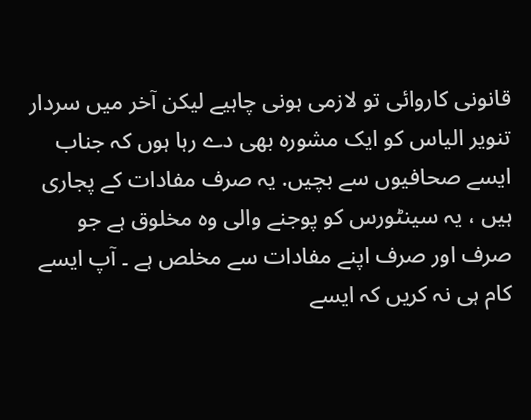قانونی کاروائی تو لازمی ہونی چاہیے لیکن آخر میں سردار تنویر الیاس کو ایک مشورہ بھی دے رہا ہوں کہ جناب ایسے صحافیوں سے بچیں. یہ صرف مفادات کے پجاری ہیں ، یہ سینٹورس کو پوجنے والی وہ مخلوق ہے جو صرف اور صرف اپنے مفادات سے مخلص ہے ۔ آپ ایسے کام ہی نہ کریں کہ ایسے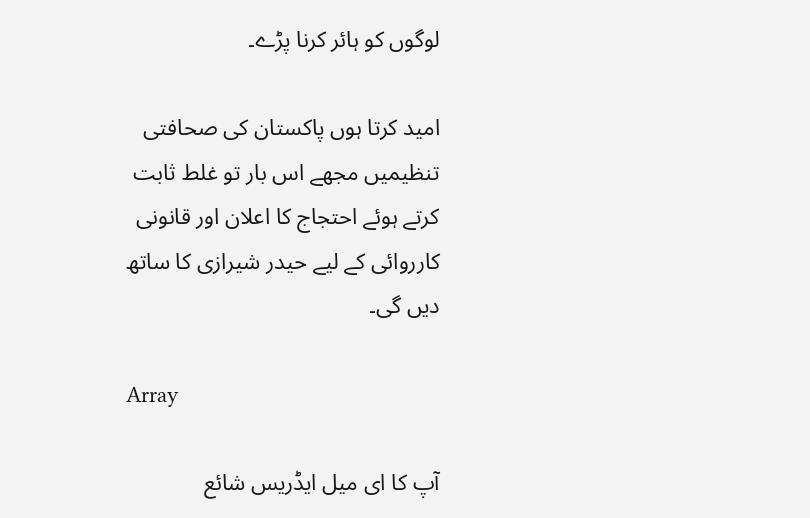لوگوں کو ہائر کرنا پڑے۔

امید کرتا ہوں پاکستان کی صحافتی تنظیمیں مجھے اس بار تو غلط ثابت کرتے ہوئے احتجاج کا اعلان اور قانونی کارروائی کے لیے حیدر شیرازی کا ساتھ دیں گی۔

Array

آپ کا ای میل ایڈریس شائع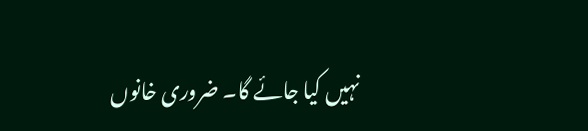نہیں کیا جائے گا۔ ضروری خانوں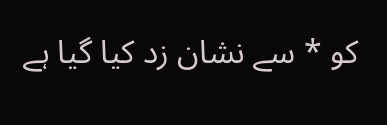کو * سے نشان زد کیا گیا ہے